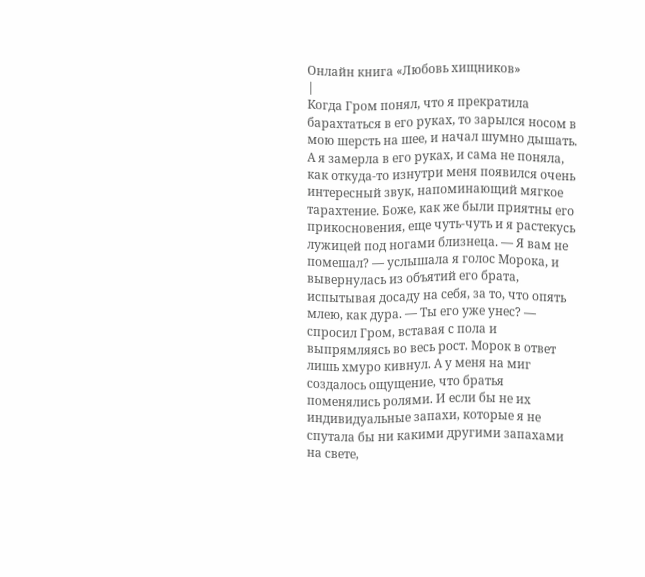Онлайн книга «Любовь хищников»
|
Когда Гром понял, что я прекратила барахтаться в его руках, то зарылся носом в мою шерсть на шее, и начал шумно дышать. А я замерла в его руках, и сама не поняла, как откуда-то изнутри меня появился очень интересный звук, напоминающий мягкое тарахтение. Боже, как же были приятны его прикосновения, еще чуть-чуть и я растекусь лужицей под ногами близнеца. — Я вам не помешал? — услышала я голос Морока, и вывернулась из объятий его брата, испытывая досаду на себя, за то, что опять млею, как дура. — Ты его уже унес? — спросил Гром, вставая с пола и выпрямляясь во весь рост. Морок в ответ лишь хмуро кивнул. А у меня на миг создалось ощущение, что братья поменялись ролями. И если бы не их индивидуальные запахи, которые я не спутала бы ни какими другими запахами на свете,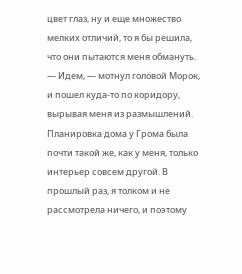цвет глаз, ну и еще множество мелких отличий, то я бы решила, что они пытаются меня обмануть. — Идем, — мотнул головой Морок, и пошел куда-то по коридору, вырывая меня из размышлений. Планировка дома у Грома была почти такой же, как у меня, только интерьер совсем другой. В прошлый раз, я толком и не рассмотрела ничего, и поэтому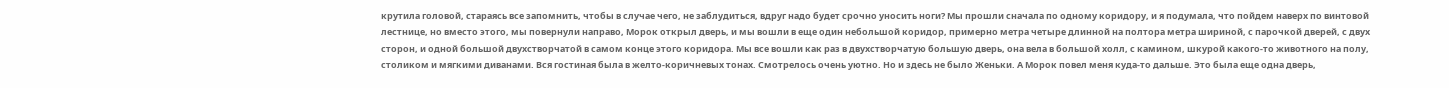крутила головой, стараясь все запомнить, чтобы в случае чего, не заблудиться, вдруг надо будет срочно уносить ноги? Мы прошли сначала по одному коридору, и я подумала, что пойдем наверх по винтовой лестнице, но вместо этого, мы повернули направо, Морок открыл дверь, и мы вошли в еще один небольшой коридор, примерно метра четыре длинной на полтора метра шириной, с парочкой дверей, с двух сторон, и одной большой двухстворчатой в самом конце этого коридора. Мы все вошли как раз в двухстворчатую большую дверь, она вела в большой холл, с камином, шкурой какого-то животного на полу, столиком и мягкими диванами. Вся гостиная была в желто-коричневых тонах. Смотрелось очень уютно. Но и здесь не было Женьки. А Морок повел меня куда-то дальше. Это была еще одна дверь,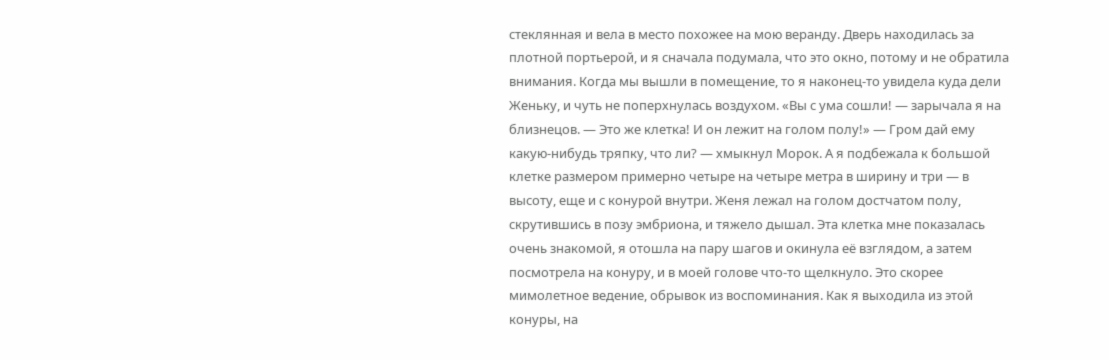стеклянная и вела в место похожее на мою веранду. Дверь находилась за плотной портьерой, и я сначала подумала, что это окно, потому и не обратила внимания. Когда мы вышли в помещение, то я наконец-то увидела куда дели Женьку, и чуть не поперхнулась воздухом. «Вы с ума сошли! — зарычала я на близнецов. — Это же клетка! И он лежит на голом полу!» — Гром дай ему какую-нибудь тряпку, что ли? — хмыкнул Морок. А я подбежала к большой клетке размером примерно четыре на четыре метра в ширину и три — в высоту, еще и с конурой внутри. Женя лежал на голом достчатом полу, скрутившись в позу эмбриона, и тяжело дышал. Эта клетка мне показалась очень знакомой, я отошла на пару шагов и окинула её взглядом, а затем посмотрела на конуру, и в моей голове что-то щелкнуло. Это скорее мимолетное ведение, обрывок из воспоминания. Как я выходила из этой конуры, на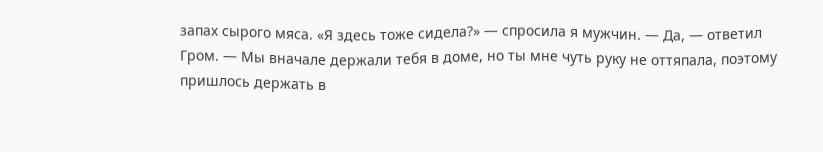запах сырого мяса. «Я здесь тоже сидела?» — спросила я мужчин. — Да, — ответил Гром. — Мы вначале держали тебя в доме, но ты мне чуть руку не оттяпала, поэтому пришлось держать в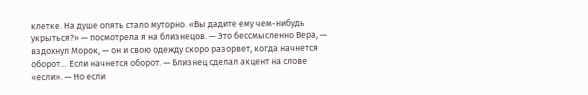клетке. На душе опять стало муторно. «Вы дадите ему чем-нибудь укрыться?» — посмотрела я на близнецов. — Это бессмысленно Вера, — вздохнул Морок, — он и свою одежду скоро разорвет, когда начнется оборот… Если начнется оборот. — Близнец сделал акцент на слове «если». — Но если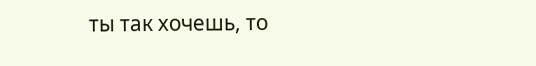ты так хочешь, то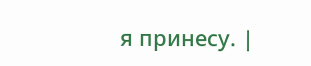я принесу. |